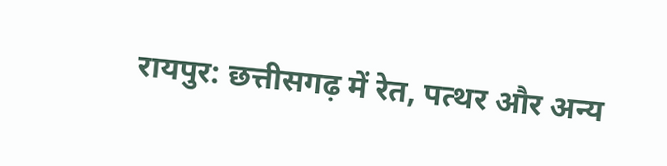रायपुर: छत्तीसगढ़ में रेत, पत्थर और अन्य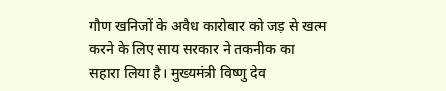गौण खनिजों के अवैध कारोबार को जड़ से खत्म करने के लिए साय सरकार ने तकनीक का सहारा लिया है। मुख्यमंत्री विष्णु देव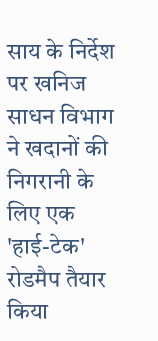साय के निर्देश पर खनिज साधन विभाग ने खदानों की निगरानी के लिए एक 'हाई-टेक' रोडमैप तैयार किया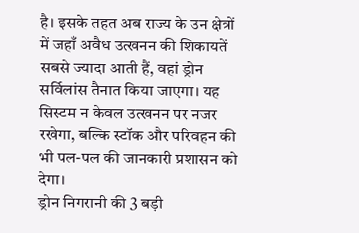है। इसके तहत अब राज्य के उन क्षेत्रों में जहाँ अवैध उत्खनन की शिकायतें सबसे ज्यादा आती हैं, वहां ड्रोन सर्विलांस तैनात किया जाएगा। यह सिस्टम न केवल उत्खनन पर नजर रखेगा, बल्कि स्टॉक और परिवहन की भी पल-पल की जानकारी प्रशासन को देगा।
ड्रोन निगरानी की 3 बड़ी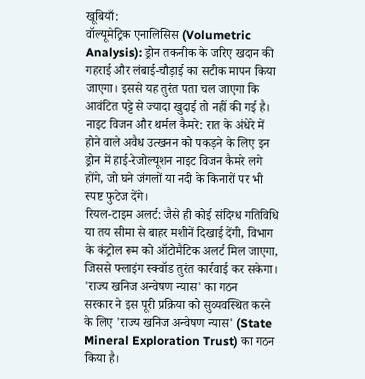खूबियाँ:
वॉल्यूमेट्रिक एनालिसिस (Volumetric Analysis): ड्रोन तकनीक के जरिए खदान की गहराई और लंबाई-चौड़ाई का सटीक मापन किया जाएगा। इससे यह तुरंत पता चल जाएगा कि आवंटित पट्टे से ज्यादा खुदाई तो नहीं की गई है।
नाइट विजन और थर्मल कैमरे: रात के अंधेरे में होने वाले अवैध उत्खनन को पकड़ने के लिए इन ड्रोन में हाई-रेजोल्यूशन नाइट विजन कैमरे लगे होंगे, जो घने जंगलों या नदी के किनारों पर भी स्पष्ट फुटेज देंगे।
रियल-टाइम अलर्ट: जैसे ही कोई संदिग्ध गतिविधि या तय सीमा से बाहर मशीनें दिखाई देंगी, विभाग के कंट्रोल रूम को ऑटोमैटिक अलर्ट मिल जाएगा, जिससे फ्लाइंग स्क्वॉड तुरंत कार्रवाई कर सकेगा।
'राज्य खनिज अन्वेषण न्यास' का गठन
सरकार ने इस पूरी प्रक्रिया को सुव्यवस्थित करने के लिए 'राज्य खनिज अन्वेषण न्यास' (State Mineral Exploration Trust) का गठन किया है।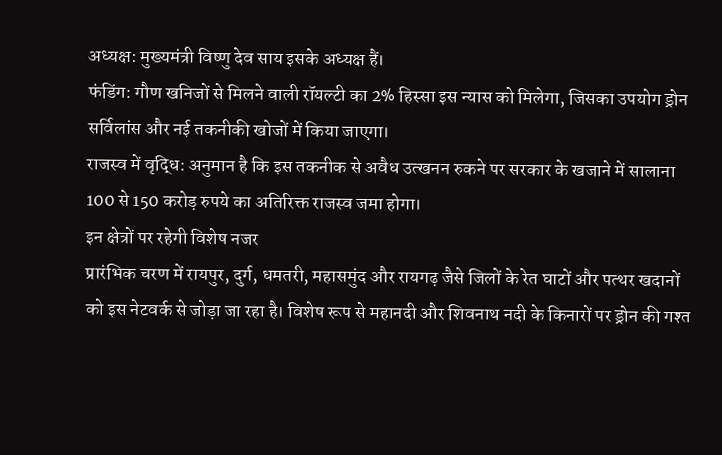अध्यक्ष: मुख्यमंत्री विष्णु देव साय इसके अध्यक्ष हैं।
फंडिंग: गौण खनिजों से मिलने वाली रॉयल्टी का 2% हिस्सा इस न्यास को मिलेगा, जिसका उपयोग ड्रोन सर्विलांस और नई तकनीकी खोजों में किया जाएगा।
राजस्व में वृद्धि: अनुमान है कि इस तकनीक से अवैध उत्खनन रुकने पर सरकार के खजाने में सालाना 100 से 150 करोड़ रुपये का अतिरिक्त राजस्व जमा होगा।
इन क्षेत्रों पर रहेगी विशेष नजर
प्रारंभिक चरण में रायपुर, दुर्ग, धमतरी, महासमुंद और रायगढ़ जैसे जिलों के रेत घाटों और पत्थर खदानों को इस नेटवर्क से जोड़ा जा रहा है। विशेष रूप से महानदी और शिवनाथ नदी के किनारों पर ड्रोन की गश्त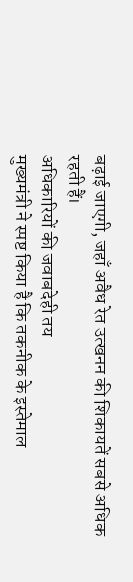बढ़ाई जाएगी, जहाँ अवैध रेत उत्खनन की शिकायतें सबसे अधिक रहती हैं।
अधिकारियों की जवाबदेही तय
मुख्यमंत्री ने स्पष्ट किया है कि तकनीक के इस्तेमाल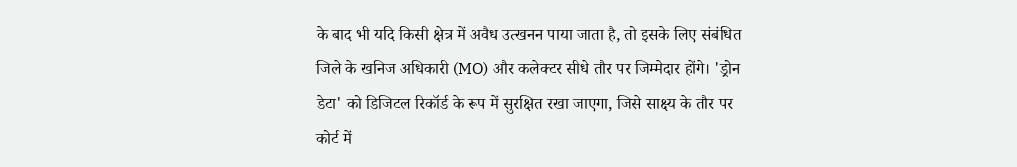के बाद भी यदि किसी क्षेत्र में अवैध उत्खनन पाया जाता है, तो इसके लिए संबंधित जिले के खनिज अधिकारी (MO) और कलेक्टर सीधे तौर पर जिम्मेदार होंगे। 'ड्रोन डेटा' को डिजिटल रिकॉर्ड के रूप में सुरक्षित रखा जाएगा, जिसे साक्ष्य के तौर पर कोर्ट में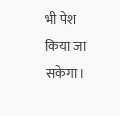भी पेश किया जा सकेगा।